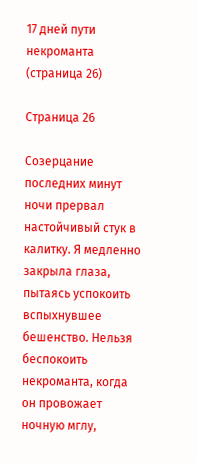17 дней пути некроманта (страница 26)

Страница 26

Созерцание последних минут ночи прервал настойчивый стук в калитку. Я медленно закрыла глаза, пытаясь успокоить вспыхнувшее бешенство. Нельзя беспокоить некроманта, когда он провожает ночную мглу,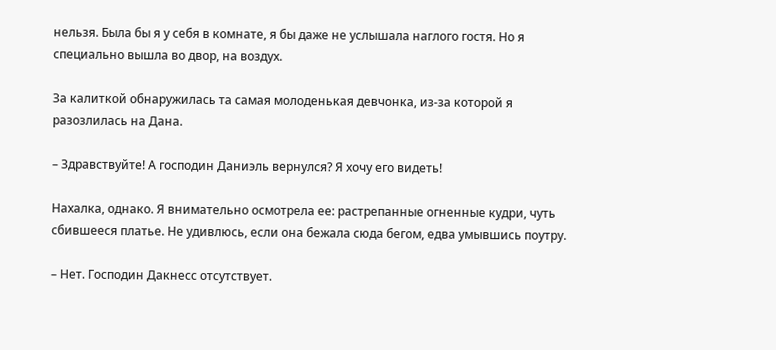нельзя. Была бы я у себя в комнате, я бы даже не услышала наглого гостя. Но я специально вышла во двор, на воздух.

За калиткой обнаружилась та самая молоденькая девчонка, из-за которой я разозлилась на Дана.

– Здравствуйте! А господин Даниэль вернулся? Я хочу его видеть!

Нахалка, однако. Я внимательно осмотрела ее: растрепанные огненные кудри, чуть сбившееся платье. Не удивлюсь, если она бежала сюда бегом, едва умывшись поутру.

– Нет. Господин Дакнесс отсутствует.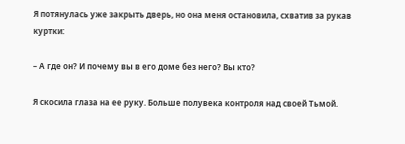Я потянулась уже закрыть дверь, но она меня остановила, схватив за рукав куртки:

– А где он? И почему вы в его доме без него? Вы кто?

Я скосила глаза на ее руку. Больше полувека контроля над своей Тьмой.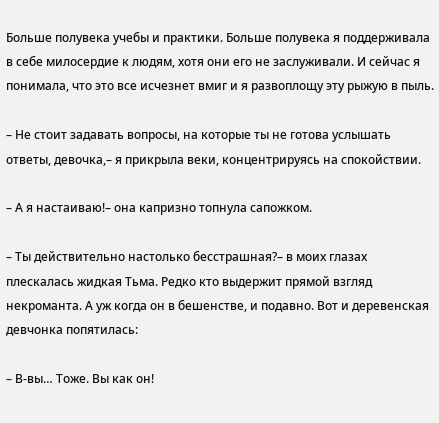Больше полувека учебы и практики. Больше полувека я поддерживала в себе милосердие к людям, хотя они его не заслуживали. И сейчас я понимала, что это все исчезнет вмиг и я развоплощу эту рыжую в пыль.

– Не стоит задавать вопросы, на которые ты не готова услышать ответы, девочка,– я прикрыла веки, концентрируясь на спокойствии.

– А я настаиваю!– она капризно топнула сапожком.

– Ты действительно настолько бесстрашная?– в моих глазах плескалась жидкая Тьма. Редко кто выдержит прямой взгляд некроманта. А уж когда он в бешенстве, и подавно. Вот и деревенская девчонка попятилась:

– В-вы… Тоже. Вы как он!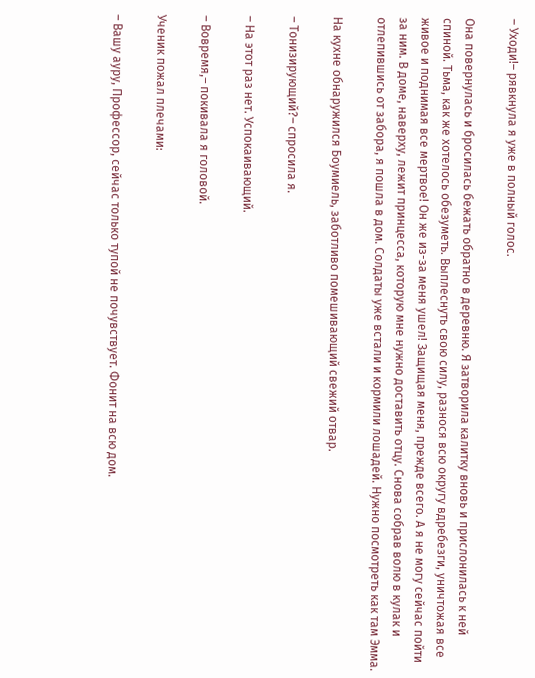– Уходи!– рявкнула я уже в полный голос.

Она повернулась и бросилась бежать обратно в деревню. Я затворила калитку вновь и прислонилась к ней спиной. Тьма, как же хотелось обезуметь. Выплеснуть свою силу, разнося всю округу вдребезги, уничтожая все живое и поднимая все мертвое! Он же из-за меня ушел! Защищая меня, прежде всего. А я не могу сейчас пойти за ним. В доме, наверху, лежит принцесса, которую мне нужно доставить отцу. Снова собрав волю в кулак и отлепившись от забора, я пошла в дом. Солдаты уже встали и кормили лошадей. Нужно посмотреть как там Эмма.

На кухне обнаружился Боумиель, заботливо помешивающий свежий отвар.

– Тонизирующий?– спросила я.

– На этот раз нет. Успокаивающий.

– Вовремя,– покивала я головой.

Ученик пожал плечами:

– Вашу ауру, Профессор, сейчас только тупой не почувствует. Фонит на всю дом.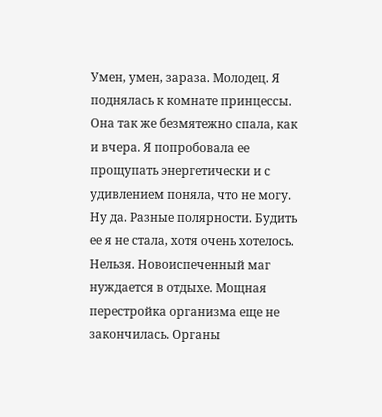Умен, умен, зараза. Молодец. Я поднялась к комнате принцессы. Она так же безмятежно спала, как и вчера. Я попробовала ее прощупать энергетически и с удивлением поняла, что не могу. Ну да. Разные полярности. Будить ее я не стала, хотя очень хотелось. Нельзя. Новоиспеченный маг нуждается в отдыхе. Мощная перестройка организма еще не закончилась. Органы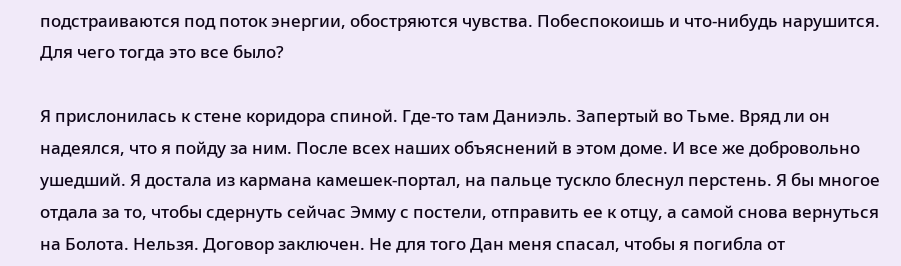подстраиваются под поток энергии, обостряются чувства. Побеспокоишь и что-нибудь нарушится. Для чего тогда это все было?

Я прислонилась к стене коридора спиной. Где-то там Даниэль. Запертый во Тьме. Вряд ли он надеялся, что я пойду за ним. После всех наших объяснений в этом доме. И все же добровольно ушедший. Я достала из кармана камешек-портал, на пальце тускло блеснул перстень. Я бы многое отдала за то, чтобы сдернуть сейчас Эмму с постели, отправить ее к отцу, а самой снова вернуться на Болота. Нельзя. Договор заключен. Не для того Дан меня спасал, чтобы я погибла от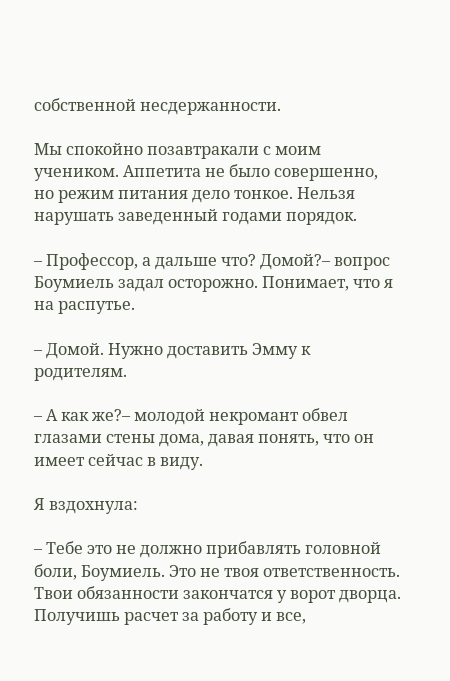собственной несдержанности.

Мы спокойно позавтракали с моим учеником. Аппетита не было совершенно, но режим питания дело тонкое. Нельзя нарушать заведенный годами порядок.

– Профессор, а дальше что? Домой?– вопрос Боумиель задал осторожно. Понимает, что я на распутье.

– Домой. Нужно доставить Эмму к родителям.

– А как же?– молодой некромант обвел глазами стены дома, давая понять, что он имеет сейчас в виду.

Я вздохнула:

– Тебе это не должно прибавлять головной боли, Боумиель. Это не твоя ответственность. Твои обязанности закончатся у ворот дворца. Получишь расчет за работу и все,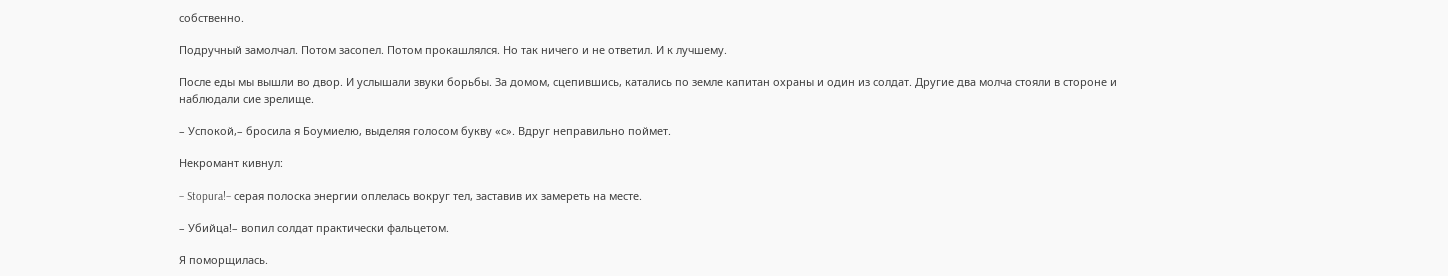собственно.

Подручный замолчал. Потом засопел. Потом прокашлялся. Но так ничего и не ответил. И к лучшему.

После еды мы вышли во двор. И услышали звуки борьбы. За домом, сцепившись, катались по земле капитан охраны и один из солдат. Другие два молча стояли в стороне и наблюдали сие зрелище.

– Успокой,– бросила я Боумиелю, выделяя голосом букву «с». Вдруг неправильно поймет.

Некромант кивнул:

– Stopura!– серая полоска энергии оплелась вокруг тел, заставив их замереть на месте.

– Убийца!– вопил солдат практически фальцетом.

Я поморщилась.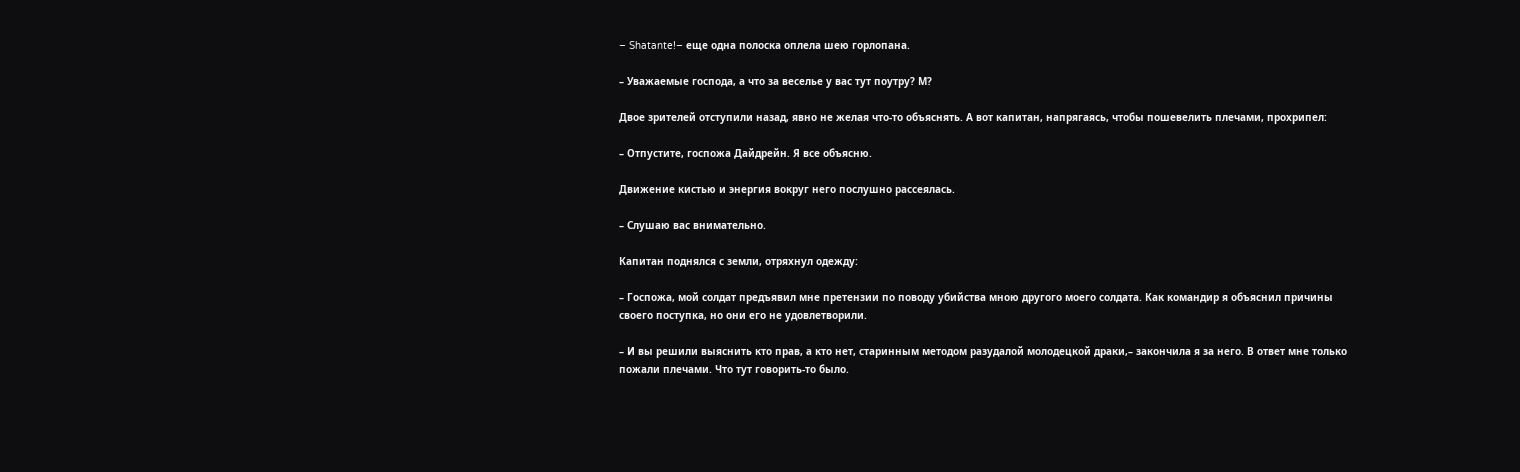– Shatante!– еще одна полоска оплела шею горлопана.

– Уважаемые господа, а что за веселье у вас тут поутру? М?

Двое зрителей отступили назад, явно не желая что-то объяснять. А вот капитан, напрягаясь, чтобы пошевелить плечами, прохрипел:

– Отпустите, госпожа Дайдрейн. Я все объясню.

Движение кистью и энергия вокруг него послушно рассеялась.

– Слушаю вас внимательно.

Капитан поднялся с земли, отряхнул одежду:

– Госпожа, мой солдат предъявил мне претензии по поводу убийства мною другого моего солдата. Как командир я объяснил причины своего поступка, но они его не удовлетворили.

– И вы решили выяснить кто прав, а кто нет, старинным методом разудалой молодецкой драки,– закончила я за него. В ответ мне только пожали плечами. Что тут говорить-то было.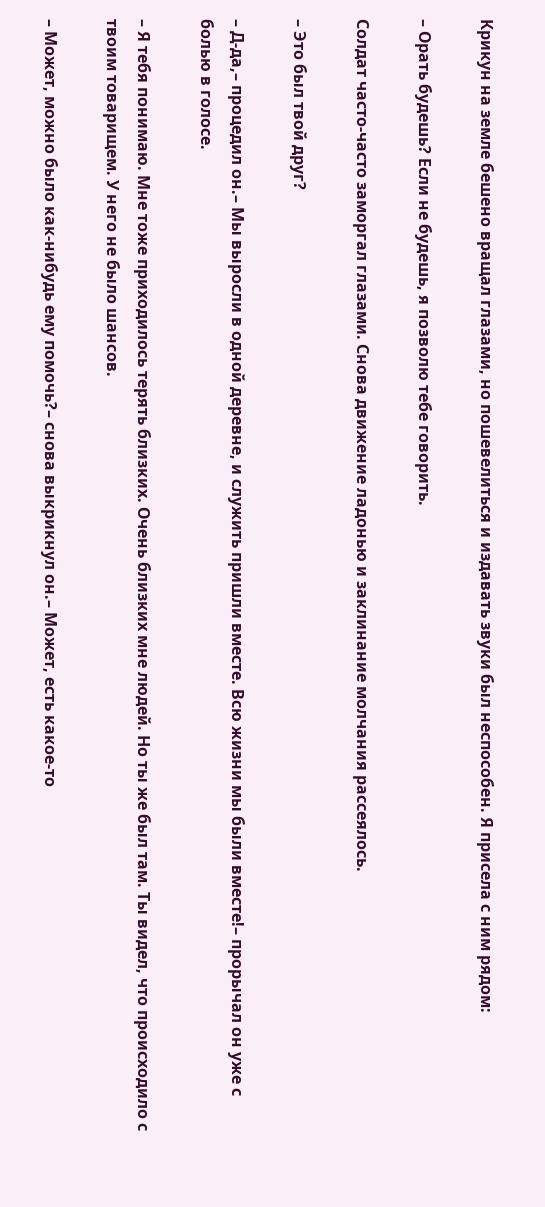Крикун на земле бешено вращал глазами, но пошевелиться и издавать звуки был неспособен. Я присела с ним рядом:

– Орать будешь? Если не будешь, я позволю тебе говорить.

Солдат часто-часто заморгал глазами. Снова движение ладонью и заклинание молчания рассеялось.

– Это был твой друг?

– Д-да,– процедил он.– Мы выросли в одной деревне, и служить пришли вместе. Всю жизни мы были вместе!– прорычал он уже с болью в голосе.

– Я тебя понимаю. Мне тоже приходилось терять близких. Очень близких мне людей. Но ты же был там. Ты видел, что происходило с твоим товарищем. У него не было шансов.

– Может, можно было как-нибудь ему помочь?– снова выкрикнул он.– Может, есть какое-то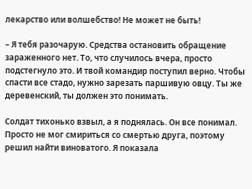лекарство или волшебство! Не может не быть!

– Я тебя разочарую. Средства остановить обращение зараженного нет. То, что случилось вчера, просто подстегнуло это. И твой командир поступил верно. Чтобы спасти все стадо, нужно зарезать паршивую овцу. Ты же деревенский, ты должен это понимать.

Солдат тихонько взвыл, а я поднялась. Он все понимал. Просто не мог смириться со смертью друга, поэтому решил найти виноватого. Я показала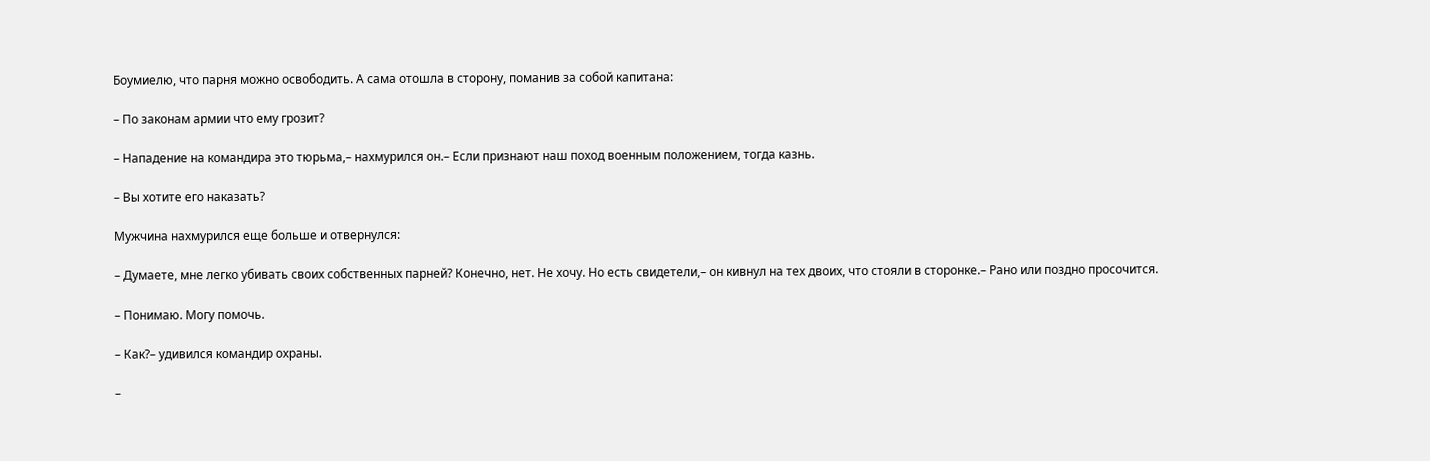Боумиелю, что парня можно освободить. А сама отошла в сторону, поманив за собой капитана:

– По законам армии что ему грозит?

– Нападение на командира это тюрьма,– нахмурился он.– Если признают наш поход военным положением, тогда казнь.

– Вы хотите его наказать?

Мужчина нахмурился еще больше и отвернулся:

– Думаете, мне легко убивать своих собственных парней? Конечно, нет. Не хочу. Но есть свидетели,– он кивнул на тех двоих, что стояли в сторонке.– Рано или поздно просочится.

– Понимаю. Могу помочь.

– Как?– удивился командир охраны.

–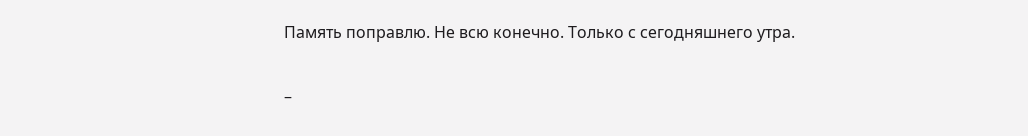Память поправлю. Не всю конечно. Только с сегодняшнего утра.

–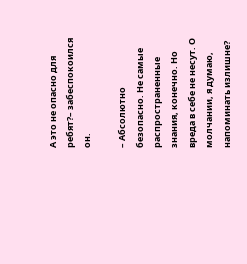А это не опасно для ребят?– забеспокоился он.

– Абсолютно безопасно. Не самые распространенные знания, конечно. Но вреда в себе не несут. О молчании, я думаю, напоминать излишне?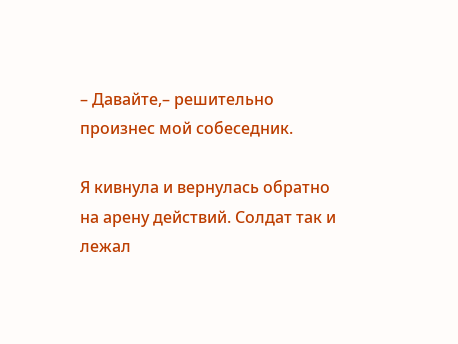– Давайте,– решительно произнес мой собеседник.

Я кивнула и вернулась обратно на арену действий. Солдат так и лежал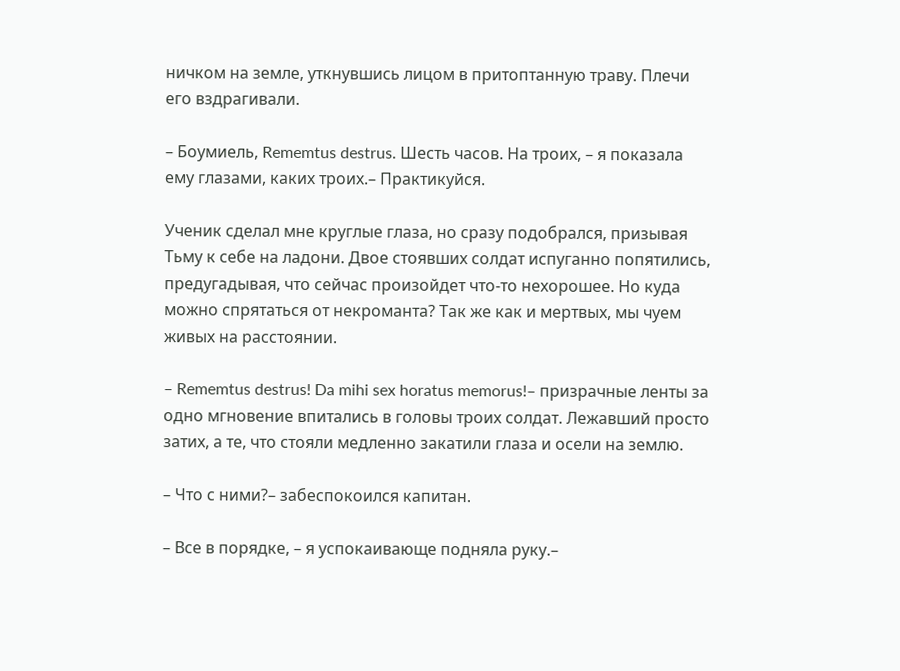ничком на земле, уткнувшись лицом в притоптанную траву. Плечи его вздрагивали.

– Боумиель, Rememtus destrus. Шесть часов. На троих, – я показала ему глазами, каких троих.– Практикуйся.

Ученик сделал мне круглые глаза, но сразу подобрался, призывая Тьму к себе на ладони. Двое стоявших солдат испуганно попятились, предугадывая, что сейчас произойдет что-то нехорошее. Но куда можно спрятаться от некроманта? Так же как и мертвых, мы чуем живых на расстоянии.

– Rememtus destrus! Da mihi sex horatus memorus!– призрачные ленты за одно мгновение впитались в головы троих солдат. Лежавший просто затих, а те, что стояли медленно закатили глаза и осели на землю.

– Что с ними?– забеспокоился капитан.

– Все в порядке, – я успокаивающе подняла руку.–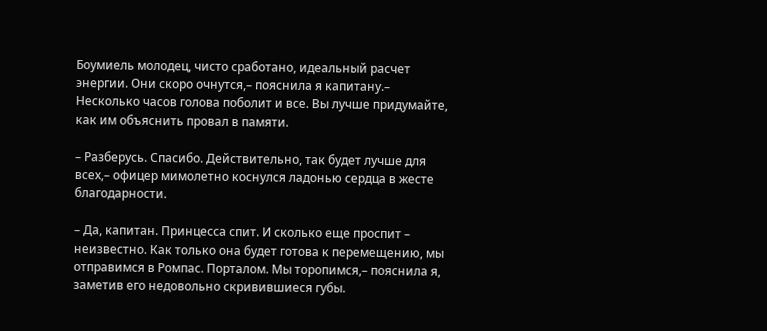Боумиель молодец, чисто сработано, идеальный расчет энергии. Они скоро очнутся,– пояснила я капитану.– Несколько часов голова поболит и все. Вы лучше придумайте, как им объяснить провал в памяти.

– Разберусь. Спасибо. Действительно, так будет лучше для всех,– офицер мимолетно коснулся ладонью сердца в жесте благодарности.

– Да, капитан. Принцесса спит. И сколько еще проспит – неизвестно. Как только она будет готова к перемещению, мы отправимся в Ромпас. Порталом. Мы торопимся,– пояснила я, заметив его недовольно скривившиеся губы.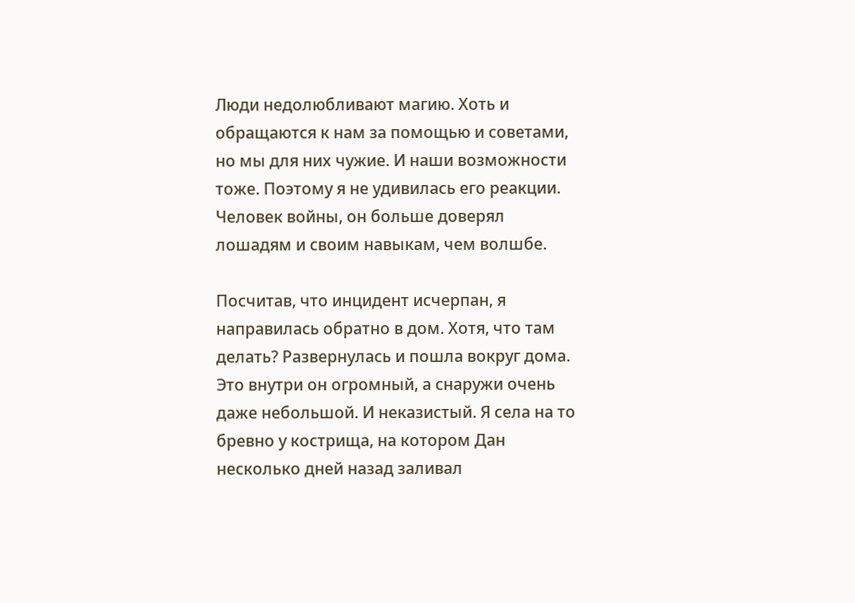Люди недолюбливают магию. Хоть и обращаются к нам за помощью и советами, но мы для них чужие. И наши возможности тоже. Поэтому я не удивилась его реакции. Человек войны, он больше доверял лошадям и своим навыкам, чем волшбе.

Посчитав, что инцидент исчерпан, я направилась обратно в дом. Хотя, что там делать? Развернулась и пошла вокруг дома. Это внутри он огромный, а снаружи очень даже небольшой. И неказистый. Я села на то бревно у кострища, на котором Дан несколько дней назад заливал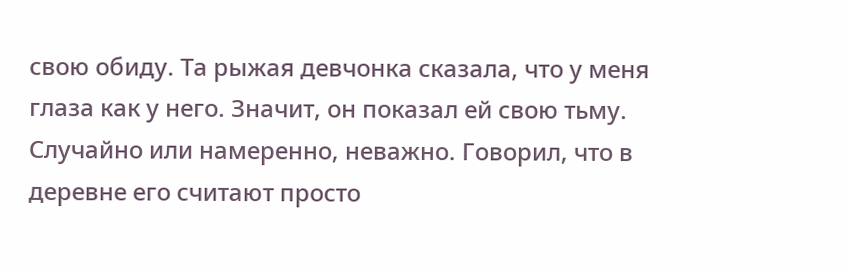свою обиду. Та рыжая девчонка сказала, что у меня глаза как у него. Значит, он показал ей свою тьму. Случайно или намеренно, неважно. Говорил, что в деревне его считают просто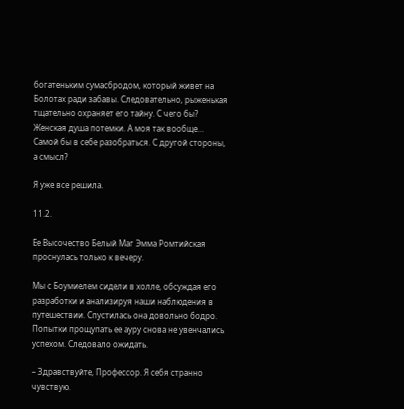богатеньким сумасбродом, который живет на Болотах ради забавы. Следовательно, рыженькая тщательно охраняет его тайну. С чего бы? Женская душа потемки. А моя так вообще… Самой бы в себе разобраться. С другой стороны, а смысл?

Я уже все решила.

11.2.

Ее Высочество Белый Маг Эмма Ромтийская проснулась только к вечеру.

Мы с Боумиелем сидели в холле, обсуждая его разработки и анализируя наши наблюдения в путешествии. Спустилась она довольно бодро. Попытки прощупать ее ауру снова не увенчались успехом. Следовало ожидать.

– Здравствуйте, Профессор. Я себя странно чувствую.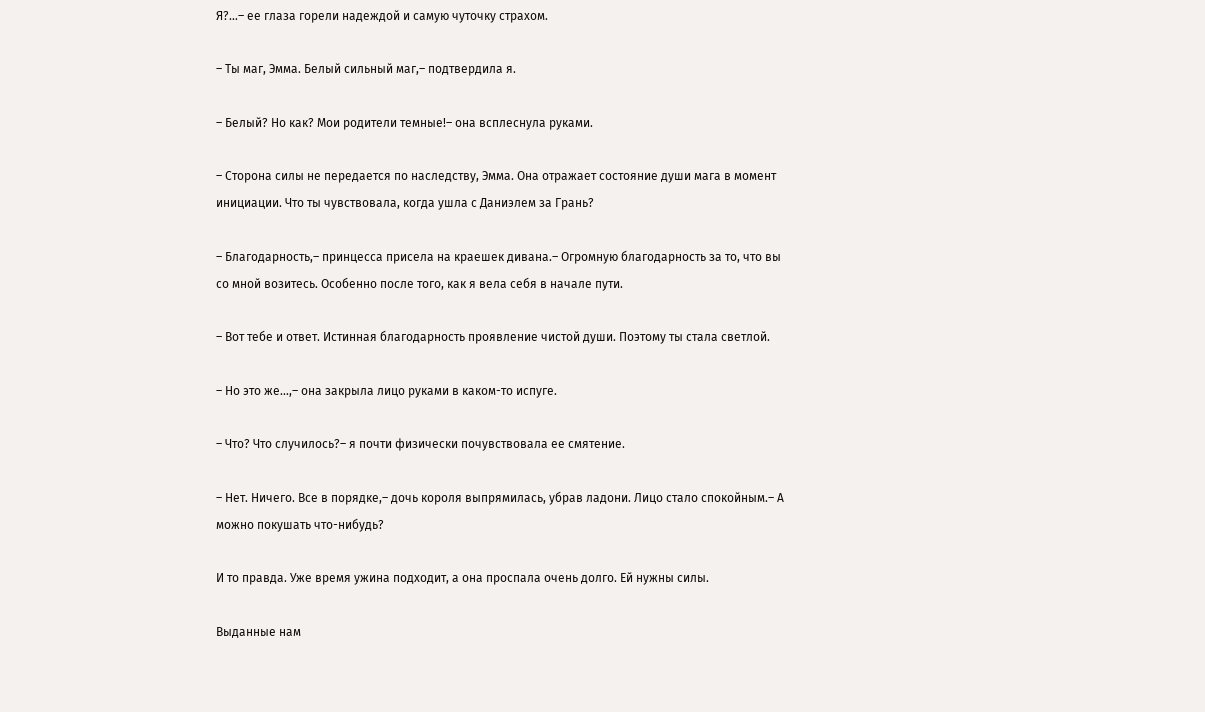Я?…– ее глаза горели надеждой и самую чуточку страхом.

– Ты маг, Эмма. Белый сильный маг,– подтвердила я.

– Белый? Но как? Мои родители темные!– она всплеснула руками.

– Сторона силы не передается по наследству, Эмма. Она отражает состояние души мага в момент инициации. Что ты чувствовала, когда ушла с Даниэлем за Грань?

– Благодарность,– принцесса присела на краешек дивана.– Огромную благодарность за то, что вы со мной возитесь. Особенно после того, как я вела себя в начале пути.

– Вот тебе и ответ. Истинная благодарность проявление чистой души. Поэтому ты стала светлой.

– Но это же…,– она закрыла лицо руками в каком-то испуге.

– Что? Что случилось?– я почти физически почувствовала ее смятение.

– Нет. Ничего. Все в порядке,– дочь короля выпрямилась, убрав ладони. Лицо стало спокойным.– А можно покушать что-нибудь?

И то правда. Уже время ужина подходит, а она проспала очень долго. Ей нужны силы.

Выданные нам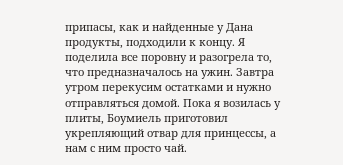припасы, как и найденные у Дана продукты, подходили к концу. Я поделила все поровну и разогрела то, что предназначалось на ужин. Завтра утром перекусим остатками и нужно отправляться домой. Пока я возилась у плиты, Боумиель приготовил укрепляющий отвар для принцессы, а нам с ним просто чай.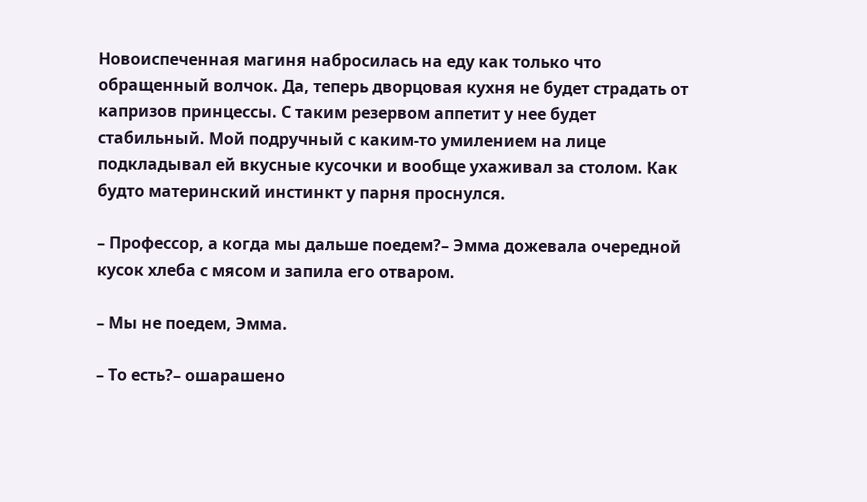Новоиспеченная магиня набросилась на еду как только что обращенный волчок. Да, теперь дворцовая кухня не будет страдать от капризов принцессы. С таким резервом аппетит у нее будет стабильный. Мой подручный с каким-то умилением на лице подкладывал ей вкусные кусочки и вообще ухаживал за столом. Как будто материнский инстинкт у парня проснулся.

– Профессор, а когда мы дальше поедем?– Эмма дожевала очередной кусок хлеба с мясом и запила его отваром.

– Мы не поедем, Эмма.

– То есть?– ошарашено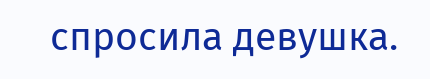спросила девушка.